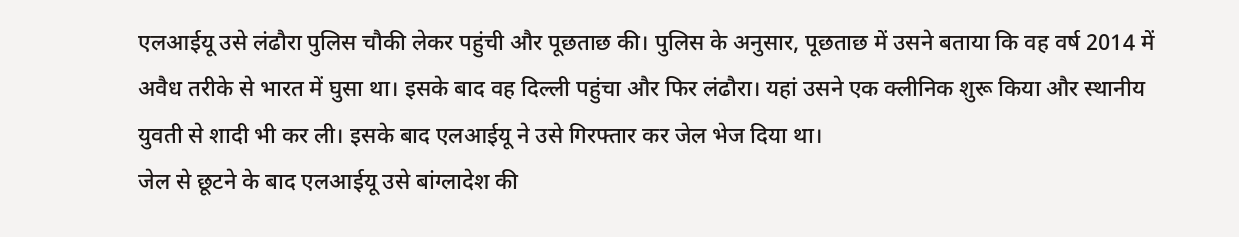एलआईयू उसे लंढौरा पुलिस चौकी लेकर पहुंची और पूछताछ की। पुलिस के अनुसार, पूछताछ में उसने बताया कि वह वर्ष 2014 में अवैध तरीके से भारत में घुसा था। इसके बाद वह दिल्ली पहुंचा और फिर लंढौरा। यहां उसने एक क्लीनिक शुरू किया और स्थानीय युवती से शादी भी कर ली। इसके बाद एलआईयू ने उसे गिरफ्तार कर जेल भेज दिया था।
जेल से छूटने के बाद एलआईयू उसे बांग्लादेश की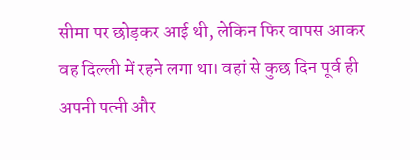सीमा पर छोड़कर आई थी, लेकिन फिर वापस आकर वह दिल्ली में रहने लगा था। वहां से कुछ दिन पूर्व ही अपनी पत्नी और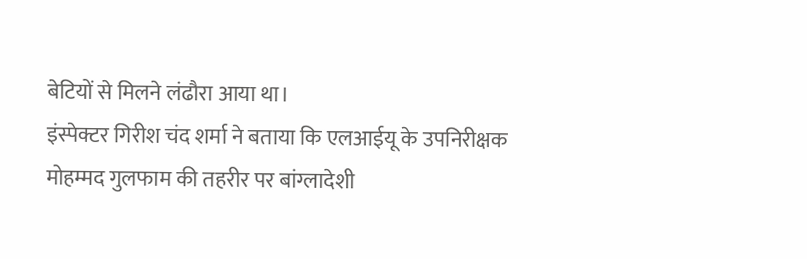बेटियों से मिलने लंढौरा आया था।
इंस्पेक्टर गिरीश चंद शर्मा ने बताया कि एलआईयू के उपनिरीक्षक मोहम्मद गुलफाम की तहरीर पर बांग्लादेशी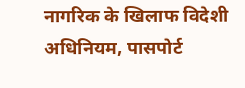नागरिक के खिलाफ विदेशी अधिनियम, पासपोर्ट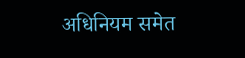अधिनियम समेत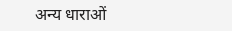अन्य धाराओं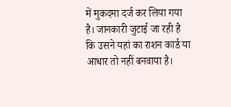में मुकदमा दर्ज कर लिया गया है। जानकारी जुटाई जा रही है कि उसने यहां का राशन कार्ड या आधार तो नहीं बनवाया है।